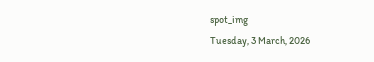spot_img
Tuesday, 3 March, 2026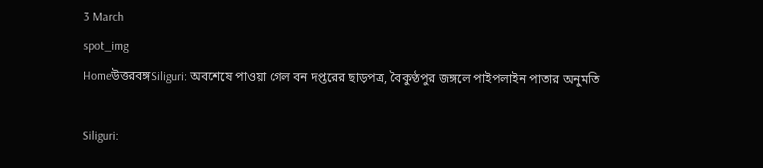3 March
spot_img
Homeউত্তরবঙ্গSiliguri: অবশেষে পাওয়া গেল বন দপ্তরের ছাড়পত্র, বৈকুণ্ঠপুর জঙ্গলে পাইপলাইন পাতার অনুমতি

Siliguri: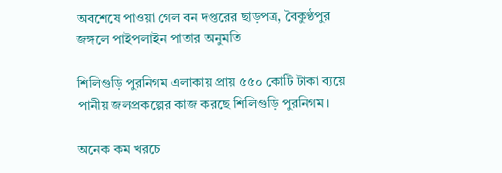অবশেষে পাওয়া গেল বন দপ্তরের ছাড়পত্র, বৈকুণ্ঠপুর জঙ্গলে পাইপলাইন পাতার অনুমতি

শিলিগুড়ি পুরনিগম এলাকায় প্রায় ৫৫০ কোটি টাকা ব্যয়ে পানীয় জলপ্রকল্পের কাজ করছে শিলিগুড়ি পুরনিগম।

অনেক কম খরচে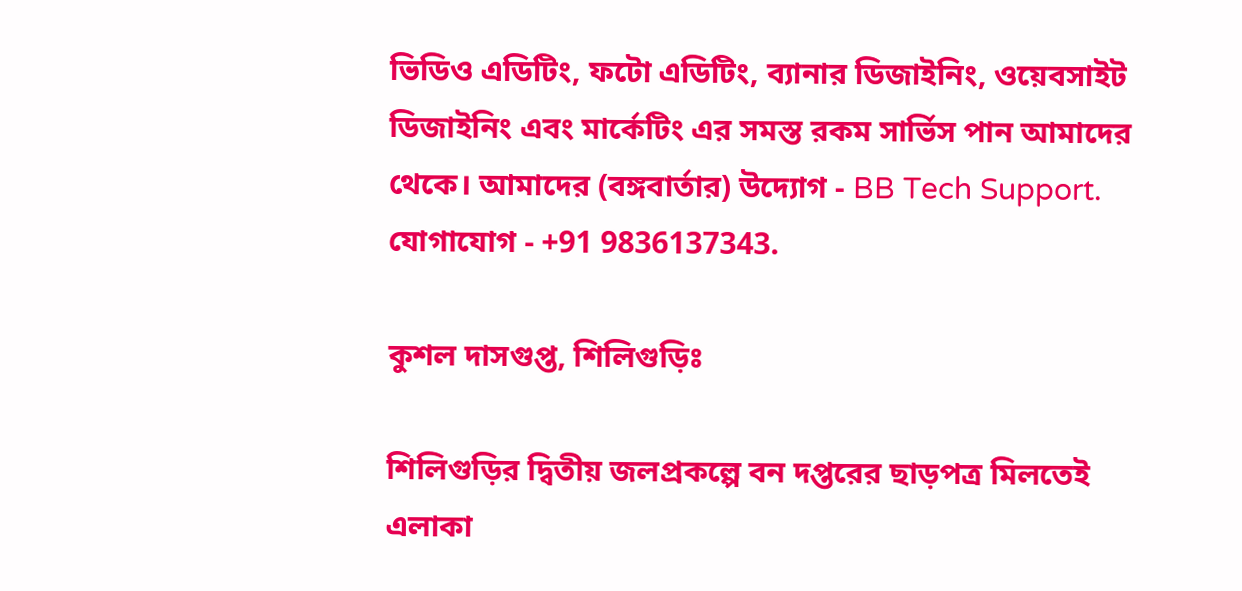ভিডিও এডিটিং, ফটো এডিটিং, ব্যানার ডিজাইনিং, ওয়েবসাইট ডিজাইনিং এবং মার্কেটিং এর সমস্ত রকম সার্ভিস পান আমাদের থেকে। আমাদের (বঙ্গবার্তার) উদ্যোগ - BB Tech Support. যোগাযোগ - +91 9836137343.

কুশল দাসগুপ্ত, শিলিগুড়িঃ

শিলিগুড়ির দ্বিতীয় জলপ্রকল্পে বন দপ্তরের ছাড়পত্র মিলতেই এলাকা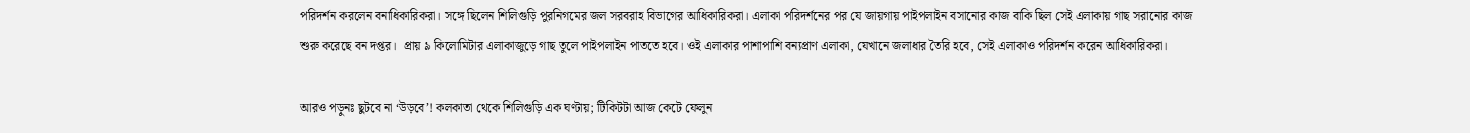পরিদর্শন করলেন বনাধিকারিকরা। সঙ্গে ছিলেন শিলিগুড়ি পুরনিগমের জল সরবরাহ বিভাগের আধিকারিকরা। এলাকা পরিদর্শনের পর যে জায়গায় পাইপলাইন বসানোর কাজ বাকি ছিল সেই এলাকায় গাছ সরানোর কাজ শুরু করেছে বন দপ্তর।  প্রায় ৯ কিলোমিটার এলাকাজুড়ে গাছ তুলে পাইপলাইন পাততে হবে। ওই এলাকার পাশাপাশি বন্যপ্রাণ এলাকা, যেখানে জলাধার তৈরি হবে, সেই এলাকাও পরিদর্শন করেন আধিকারিকরা।

আরও পড়ুনঃ ছুটবে না ‘উড়বে’! কলকাতা থেকে শিলিগুড়ি এক ঘণ্টায়; টিকিটটা আজ কেটে ফেলুন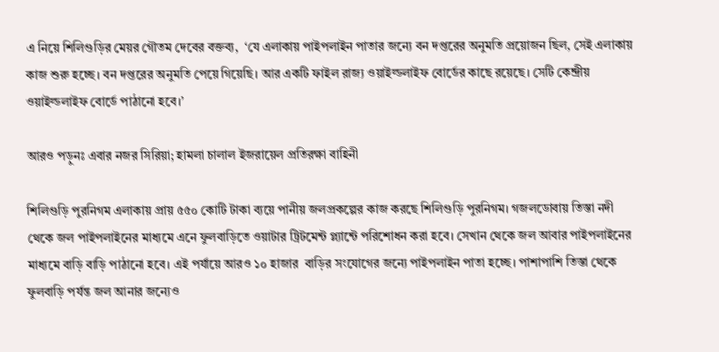এ নিয়ে শিলিগুড়ির মেয়র গৌতম দেবের বক্তব্য,  ‘যে এলাকায় পাইপলাইন পাতার জন্যে বন দপ্তরের অনুমতি প্রয়োজন ছিল, সেই এলাকায় কাজ শুরু হচ্ছে। বন দপ্তরের অনুমতি পেয়ে গিয়েছি। আর একটি ফাইল রাজ্য ওয়াইল্ডলাইফ বোর্ডের কাছে রয়েছে। সেটি কেন্দ্রীয় ওয়াইল্ডলাইফ বোর্ডে পাঠানো হবে।’

আরও পড়ুনঃ এবার নজর সিরিয়া; হামলা চালাল ইজরায়েল প্রতিরক্ষা বাহিনী

শিলিগুড়ি পুরনিগম এলাকায় প্রায় ৫৫০ কোটি টাকা ব্যয়ে পানীয় জলপ্রকল্পের কাজ করছে শিলিগুড়ি পুরনিগম। গজলডোবায় তিস্তা নদী থেকে জল পাইপলাইনের মাধ্যমে এনে ফুলবাড়িতে ওয়াটার ট্রিটমেন্ট প্ল্যান্টে পরিশোধন করা হবে। সেখান থেকে জল আবার পাইপলাইনের মাধ্যমে বাড়ি বাড়ি পাঠানো হবে। এই পর্যায়ে আরও ১০ হাজার  বাড়ির সংযোগের জন্যে পাইপলাইন পাতা হচ্ছে। পাশাপাশি তিস্তা থেকে ফুলবাড়ি পর্যন্ত জল আনার জন্যেও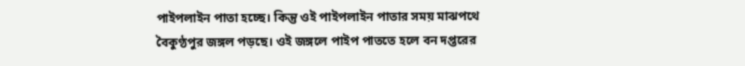পাইপলাইন পাতা হচ্ছে। কিন্তু ওই পাইপলাইন পাতার সময় মাঝপথে বৈকুণ্ঠপুর জঙ্গল পড়ছে। ওই জঙ্গলে পাইপ পাততে হলে বন দপ্তরের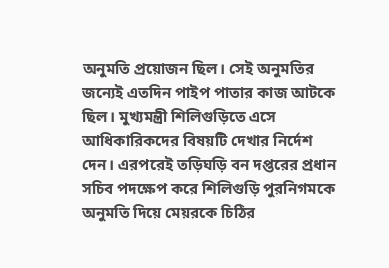অনুমতি প্রয়োজন ছিল। সেই অনুমতির জন্যেই এতদিন পাইপ পাতার কাজ আটকে ছিল। মুখ্যমন্ত্রী শিলিগুড়িতে এসে আধিকারিকদের বিষয়টি দেখার নির্দেশ দেন। এরপরেই তড়িঘড়ি বন দপ্তরের প্রধান সচিব পদক্ষেপ করে শিলিগুড়ি পুরনিগমকে অনুমতি দিয়ে মেয়রকে চিঠির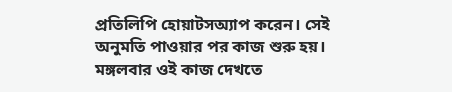প্রতিলিপি হোয়াটসঅ্যাপ করেন। সেই অনুমতি পাওয়ার পর কাজ শুরু হয়। মঙ্গলবার ওই কাজ দেখতে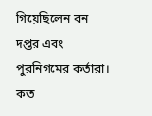গিয়েছিলেন বন দপ্তর এবং পুরনিগমের কর্তারা। কত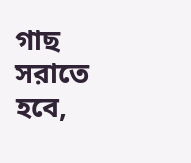গাছ সরাতে হবে,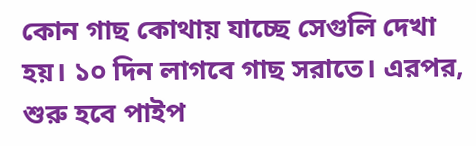কোন গাছ কোথায় যাচ্ছে সেগুলি দেখা হয়। ১০ দিন লাগবে গাছ সরাতে। এরপর, শুরু হবে পাইপ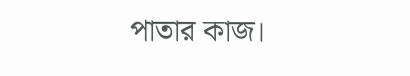পাতার কাজ।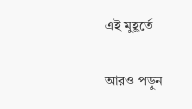এই মুহূর্তে

আরও পড়ুন